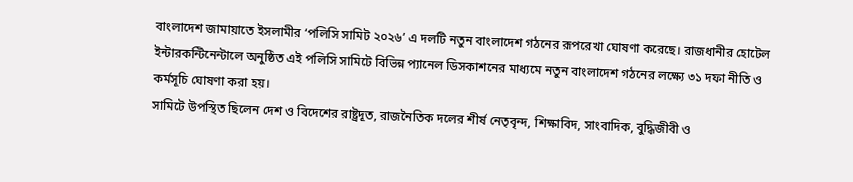বাংলাদেশ জামায়াতে ইসলামীর ‘পলিসি সামিট ২০২৬’ এ দলটি নতুন বাংলাদেশ গঠনের রূপরেখা ঘোষণা করেছে। রাজধানীর হোটেল ইন্টারকন্টিনেন্টালে অনুষ্ঠিত এই পলিসি সামিটে বিভিন্ন প্যানেল ডিসকাশনের মাধ্যমে নতুন বাংলাদেশ গঠনের লক্ষ্যে ৩১ দফা নীতি ও কর্মসূচি ঘোষণা করা হয়।
সামিটে উপস্থিত ছিলেন দেশ ও বিদেশের রাষ্ট্রদূত, রাজনৈতিক দলের শীর্ষ নেতৃবৃন্দ, শিক্ষাবিদ, সাংবাদিক, বুদ্ধিজীবী ও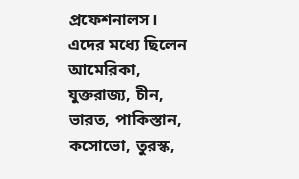প্রফেশনালস। এদের মধ্যে ছিলেন আমেরিকা, যুক্তরাজ্য, চীন, ভারত, পাকিস্তান, কসোভো, তুরস্ক,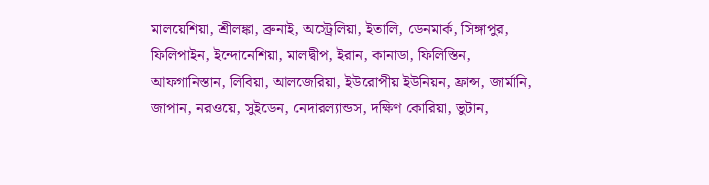মালয়েশিয়া, শ্রীলঙ্কা, ব্রুনাই, অস্ট্রেলিয়া, ইতালি, ডেনমার্ক, সিঙ্গাপুর, ফিলিপাইন, ইন্দোনেশিয়া, মালদ্বীপ, ইরান, কানাডা, ফিলিস্তিন, আফগানিস্তান, লিবিয়া, আলজেরিয়া, ইউরোপীয় ইউনিয়ন, ফ্রান্স, জার্মানি, জাপান, নরওয়ে, সুইডেন, নেদারল্যান্ডস, দক্ষিণ কোরিয়া, ভুটান,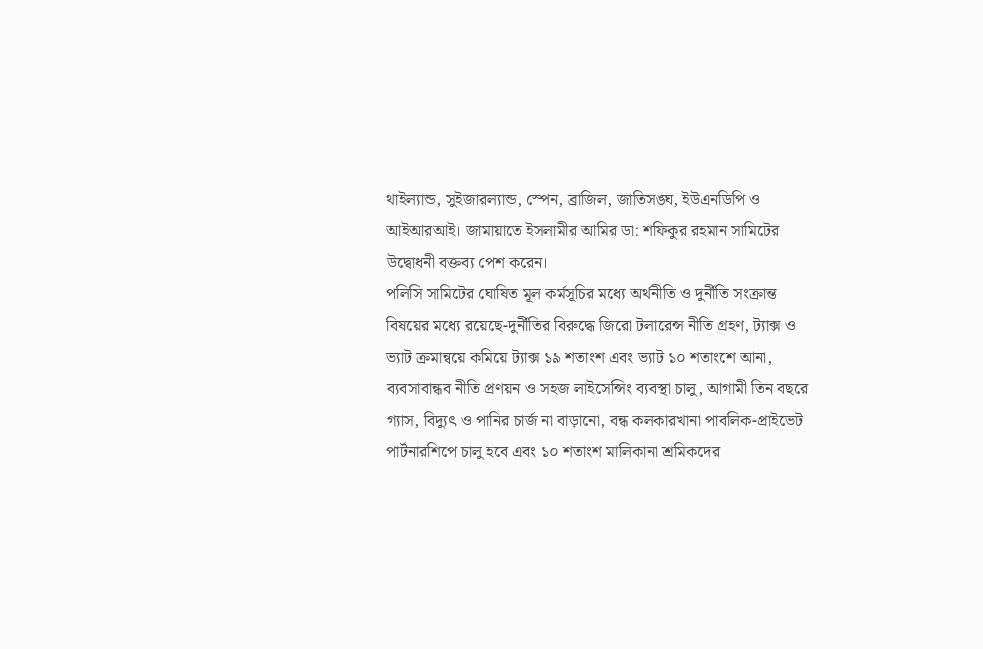থাইল্যান্ড, সুইজারল্যান্ড, স্পেন, ব্রাজিল, জাতিসঙ্ঘ, ইউএনডিপি ও আইআরআই। জামায়াতে ইসলামীর আমির ডা: শফিকুর রহমান সামিটের উদ্বোধনী বক্তব্য পেশ করেন।
পলিসি সামিটের ঘোষিত মূল কর্মসূচির মধ্যে অর্থনীতি ও দুর্নীতি সংক্রান্ত বিষয়ের মধ্যে রয়েছে-দুর্নীতির বিরুদ্ধে জিরো টলারেন্স নীতি গ্রহণ, ট্যাক্স ও ভ্যাট ক্রমান্বয়ে কমিয়ে ট্যাক্স ১৯ শতাংশ এবং ভ্যাট ১০ শতাংশে আনা, ব্যবসাবান্ধব নীতি প্রণয়ন ও সহজ লাইসেন্সিং ব্যবস্থা চালু, আগামী তিন বছরে গ্যাস, বিদ্যুৎ ও পানির চার্জ না বাড়ানো, বন্ধ কলকারখানা পাবলিক-প্রাইভেট পার্টনারশিপে চালু হবে এবং ১০ শতাংশ মালিকানা শ্রমিকদের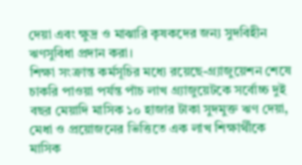দেয়া এবং ক্ষুদ্র ও মাঝারি কৃষকদের জন্য সুদবিহীন ঋণসুবিধা প্রদান করা।
শিক্ষা সংক্রান্ত কর্মসূচির মধ্যে রয়েছে-গ্র্যাজুয়েশন শেষে চাকরি পাওয়া পর্যন্ত পাঁচ লাখ গ্র্যাজুয়েটকে সর্বোচ্চ দুই বছর মেয়াদি মাসিক ১০ হাজার টাকা সুদমুক্ত ঋণ দেয়া, মেধা ও প্রয়োজনের ভিত্তিতে এক লাখ শিক্ষার্থীকে মাসিক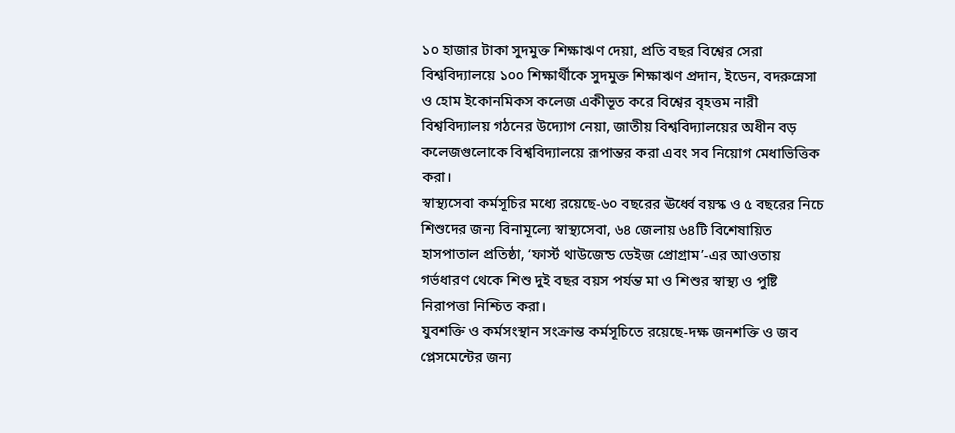১০ হাজার টাকা সুদমুক্ত শিক্ষাঋণ দেয়া, প্রতি বছর বিশ্বের সেরা বিশ্ববিদ্যালয়ে ১০০ শিক্ষার্থীকে সুদমুক্ত শিক্ষাঋণ প্রদান, ইডেন, বদরুন্নেসা ও হোম ইকোনমিকস কলেজ একীভূত করে বিশ্বের বৃহত্তম নারী বিশ্ববিদ্যালয় গঠনের উদ্যোগ নেয়া, জাতীয় বিশ্ববিদ্যালয়ের অধীন বড় কলেজগুলোকে বিশ্ববিদ্যালয়ে রূপান্তর করা এবং সব নিয়োগ মেধাভিত্তিক করা।
স্বাস্থ্যসেবা কর্মসূচির মধ্যে রয়েছে-৬০ বছরের ঊর্ধ্বে বয়স্ক ও ৫ বছরের নিচে শিশুদের জন্য বিনামূল্যে স্বাস্থ্যসেবা, ৬৪ জেলায় ৬৪টি বিশেষায়িত হাসপাতাল প্রতিষ্ঠা, ‘ফার্স্ট থাউজেন্ড ডেইজ প্রোগ্রাম’-এর আওতায় গর্ভধারণ থেকে শিশু দুই বছর বয়স পর্যন্ত মা ও শিশুর স্বাস্থ্য ও পুষ্টি নিরাপত্তা নিশ্চিত করা।
যুবশক্তি ও কর্মসংস্থান সংক্রান্ত কর্মসূচিতে রয়েছে-দক্ষ জনশক্তি ও জব প্লেসমেন্টের জন্য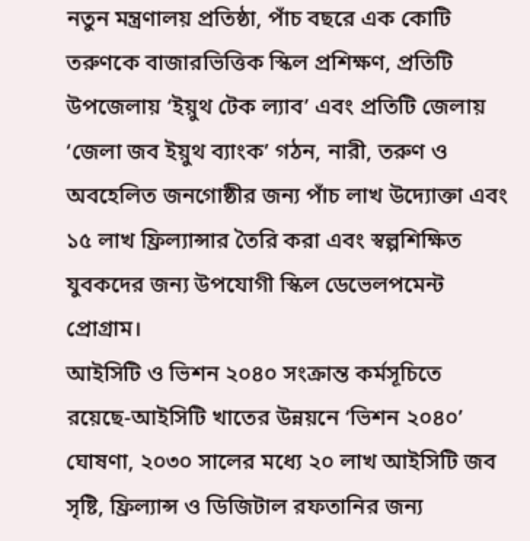নতুন মন্ত্রণালয় প্রতিষ্ঠা, পাঁচ বছরে এক কোটি তরুণকে বাজারভিত্তিক স্কিল প্রশিক্ষণ, প্রতিটি উপজেলায় ‘ইয়ুথ টেক ল্যাব’ এবং প্রতিটি জেলায় ‘জেলা জব ইয়ুথ ব্যাংক’ গঠন, নারী, তরুণ ও অবহেলিত জনগোষ্ঠীর জন্য পাঁচ লাখ উদ্যোক্তা এবং ১৫ লাখ ফ্রিল্যান্সার তৈরি করা এবং স্বল্পশিক্ষিত যুবকদের জন্য উপযোগী স্কিল ডেভেলপমেন্ট প্রোগ্রাম।
আইসিটি ও ভিশন ২০৪০ সংক্রান্ত কর্মসূচিতে রয়েছে-আইসিটি খাতের উন্নয়নে ‘ভিশন ২০৪০’ ঘোষণা, ২০৩০ সালের মধ্যে ২০ লাখ আইসিটি জব সৃষ্টি, ফ্রিল্যান্স ও ডিজিটাল রফতানির জন্য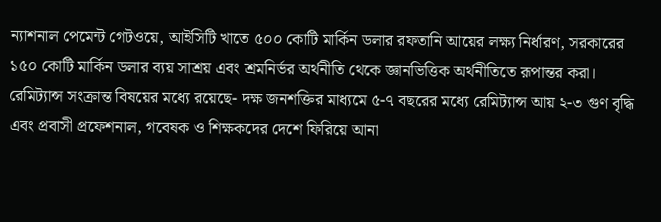ন্যাশনাল পেমেন্ট গেটওয়ে, আইসিটি খাতে ৫০০ কোটি মার্কিন ডলার রফতানি আয়ের লক্ষ্য নির্ধারণ, সরকারের ১৫০ কোটি মার্কিন ডলার ব্যয় সাশ্রয় এবং শ্রমনির্ভর অর্থনীতি থেকে জ্ঞানভিত্তিক অর্থনীতিতে রূপান্তর করা।
রেমিট্যান্স সংক্রান্ত বিষয়ের মধ্যে রয়েছে- দক্ষ জনশক্তির মাধ্যমে ৫-৭ বছরের মধ্যে রেমিট্যান্স আয় ২-৩ গুণ বৃদ্ধি এবং প্রবাসী প্রফেশনাল, গবেষক ও শিক্ষকদের দেশে ফিরিয়ে আনা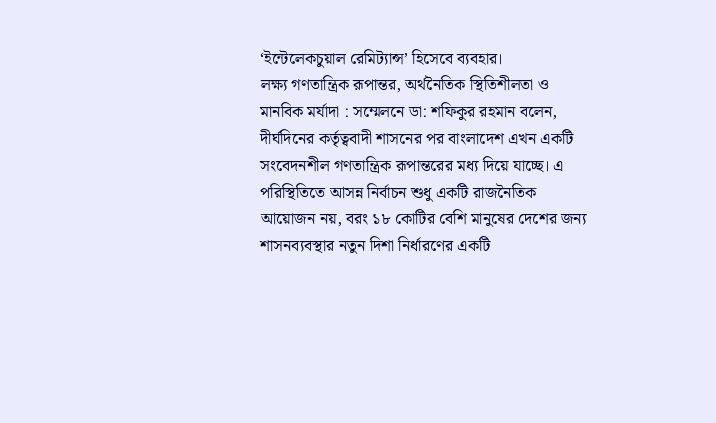‘ইন্টেলেকচুয়াল রেমিট্যান্স’ হিসেবে ব্যবহার।
লক্ষ্য গণতান্ত্রিক রূপান্তর, অর্থনৈতিক স্থিতিশীলতা ও মানবিক মর্যাদা : সম্মেলনে ডা: শফিকুর রহমান বলেন, দীর্ঘদিনের কর্তৃত্ববাদী শাসনের পর বাংলাদেশ এখন একটি সংবেদনশীল গণতান্ত্রিক রূপান্তরের মধ্য দিয়ে যাচ্ছে। এ পরিস্থিতিতে আসন্ন নির্বাচন শুধু একটি রাজনৈতিক আয়োজন নয়, বরং ১৮ কোটির বেশি মানুষের দেশের জন্য শাসনব্যবস্থার নতুন দিশা নির্ধারণের একটি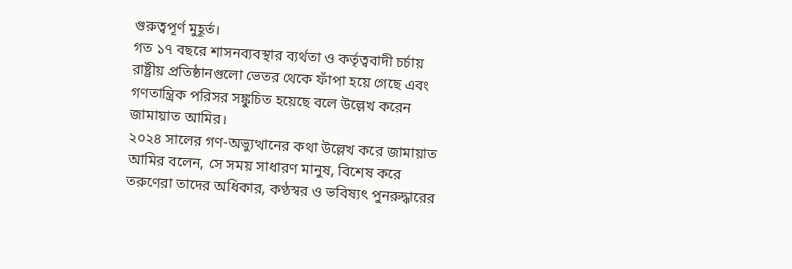গুরুত্বপূর্ণ মুহূর্ত।
গত ১৭ বছরে শাসনব্যবস্থার ব্যর্থতা ও কর্তৃত্ববাদী চর্চায় রাষ্ট্রীয় প্রতিষ্ঠানগুলো ভেতর থেকে ফাঁপা হয়ে গেছে এবং গণতান্ত্রিক পরিসর সঙ্কুচিত হয়েছে বলে উল্লেখ করেন জামায়াত আমির।
২০২৪ সালের গণ-অভ্যুত্থানের কথা উল্লেখ করে জামায়াত আমির বলেন, সে সময় সাধারণ মানুষ, বিশেষ করে তরুণেরা তাদের অধিকার, কণ্ঠস্বর ও ভবিষ্যৎ পুনরুদ্ধারের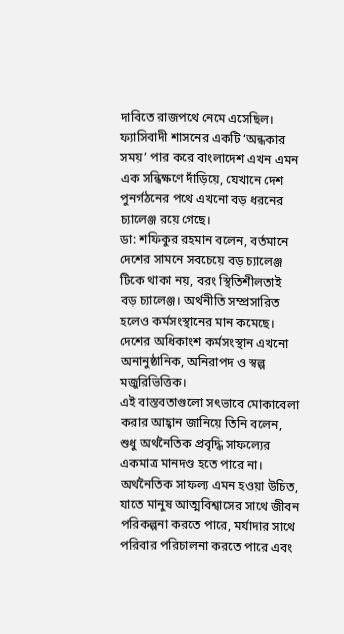দাবিতে রাজপথে নেমে এসেছিল। ফ্যাসিবাদী শাসনের একটি ‘অন্ধকার সময়’ পার করে বাংলাদেশ এখন এমন এক সন্ধিক্ষণে দাঁড়িয়ে, যেখানে দেশ পুনর্গঠনের পথে এখনো বড় ধরনের চ্যালেঞ্জ রয়ে গেছে।
ডা: শফিকুর রহমান বলেন, বর্তমানে দেশের সামনে সবচেয়ে বড় চ্যালেঞ্জ টিকে থাকা নয়, বরং স্থিতিশীলতাই বড় চ্যালেঞ্জ। অর্থনীতি সম্প্রসারিত হলেও কর্মসংস্থানের মান কমেছে। দেশের অধিকাংশ কর্মসংস্থান এখনো অনানুষ্ঠানিক, অনিরাপদ ও স্বল্প মজুরিভিত্তিক।
এই বাস্তবতাগুলো সৎভাবে মোকাবেলা করার আহ্বান জানিয়ে তিনি বলেন, শুধু অর্থনৈতিক প্রবৃদ্ধি সাফল্যের একমাত্র মানদণ্ড হতে পারে না। অর্থনৈতিক সাফল্য এমন হওয়া উচিত, যাতে মানুষ আত্মবিশ্বাসের সাথে জীবন পরিকল্পনা করতে পারে, মর্যাদার সাথে পরিবার পরিচালনা করতে পারে এবং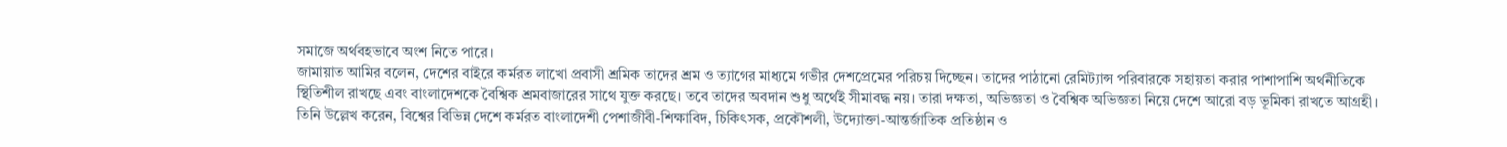সমাজে অর্থবহভাবে অংশ নিতে পারে।
জামায়াত আমির বলেন, দেশের বাইরে কর্মরত লাখো প্রবাসী শ্রমিক তাদের শ্রম ও ত্যাগের মাধ্যমে গভীর দেশপ্রেমের পরিচয় দিচ্ছেন। তাদের পাঠানো রেমিট্যান্স পরিবারকে সহায়তা করার পাশাপাশি অর্থনীতিকে স্থিতিশীল রাখছে এবং বাংলাদেশকে বৈশ্বিক শ্রমবাজারের সাথে যুক্ত করছে। তবে তাদের অবদান শুধু অর্থেই সীমাবদ্ধ নয়। তারা দক্ষতা, অভিজ্ঞতা ও বৈশ্বিক অভিজ্ঞতা নিয়ে দেশে আরো বড় ভূমিকা রাখতে আগ্রহী।
তিনি উল্লেখ করেন, বিশ্বের বিভিন্ন দেশে কর্মরত বাংলাদেশী পেশাজীবী-শিক্ষাবিদ, চিকিৎসক, প্রকৌশলী, উদ্যোক্তা-আন্তর্জাতিক প্রতিষ্ঠান ও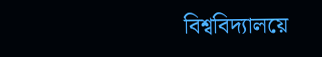বিশ্ববিদ্যালয়ে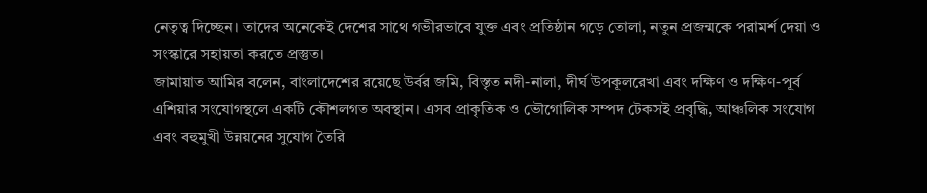নেতৃত্ব দিচ্ছেন। তাদের অনেকেই দেশের সাথে গভীরভাবে যুক্ত এবং প্রতিষ্ঠান গড়ে তোলা, নতুন প্রজন্মকে পরামর্শ দেয়া ও সংস্কারে সহায়তা করতে প্রস্তুত।
জামায়াত আমির বলেন, বাংলাদেশের রয়েছে উর্বর জমি, বিস্তৃত নদী-নালা, দীর্ঘ উপকূলরেখা এবং দক্ষিণ ও দক্ষিণ-পূর্ব এশিয়ার সংযোগস্থলে একটি কৌশলগত অবস্থান। এসব প্রাকৃতিক ও ভৌগোলিক সম্পদ টেকসই প্রবৃদ্ধি, আঞ্চলিক সংযোগ এবং বহুমুখী উন্নয়নের সুযোগ তৈরি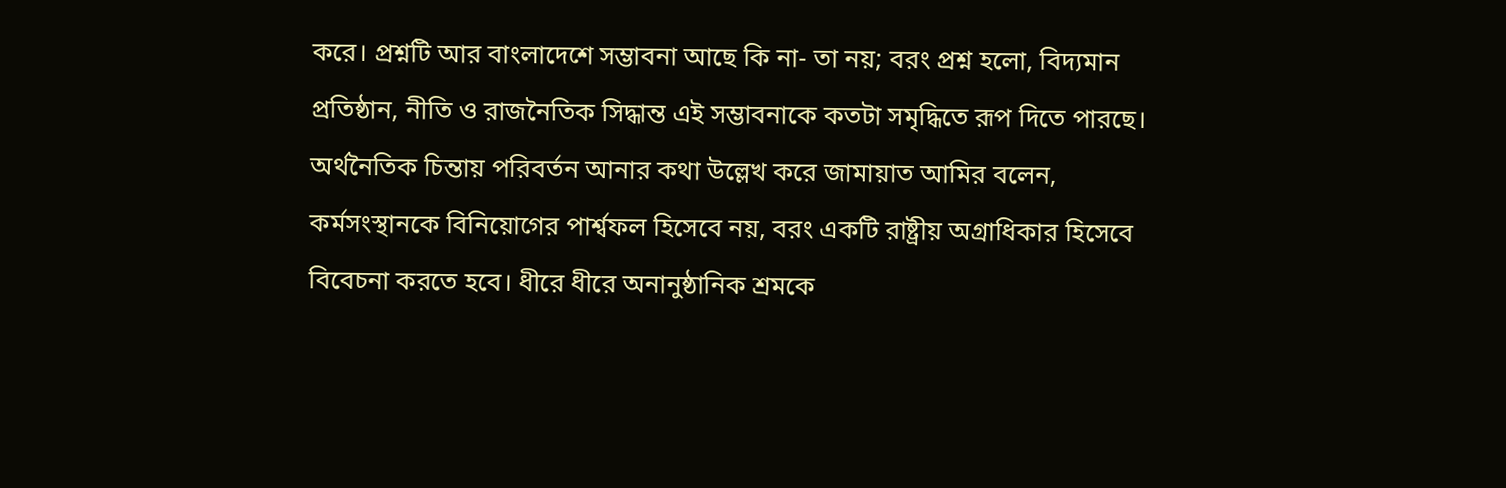করে। প্রশ্নটি আর বাংলাদেশে সম্ভাবনা আছে কি না- তা নয়; বরং প্রশ্ন হলো, বিদ্যমান প্রতিষ্ঠান, নীতি ও রাজনৈতিক সিদ্ধান্ত এই সম্ভাবনাকে কতটা সমৃদ্ধিতে রূপ দিতে পারছে।
অর্থনৈতিক চিন্তায় পরিবর্তন আনার কথা উল্লেখ করে জামায়াত আমির বলেন, কর্মসংস্থানকে বিনিয়োগের পার্শ্বফল হিসেবে নয়, বরং একটি রাষ্ট্রীয় অগ্রাধিকার হিসেবে বিবেচনা করতে হবে। ধীরে ধীরে অনানুষ্ঠানিক শ্রমকে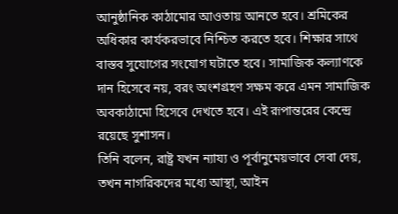আনুষ্ঠানিক কাঠামোর আওতায় আনতে হবে। শ্রমিকের অধিকার কার্যকরভাবে নিশ্চিত করতে হবে। শিক্ষার সাথে বাস্তব সুযোগের সংযোগ ঘটাতে হবে। সামাজিক কল্যাণকে দান হিসেবে নয়, বরং অংশগ্রহণ সক্ষম করে এমন সামাজিক অবকাঠামো হিসেবে দেখতে হবে। এই রূপান্তরের কেন্দ্রে রয়েছে সুশাসন।
তিনি বলেন, রাষ্ট্র যখন ন্যায্য ও পূর্বানুমেয়ভাবে সেবা দেয়, তখন নাগরিকদের মধ্যে আস্থা, আইন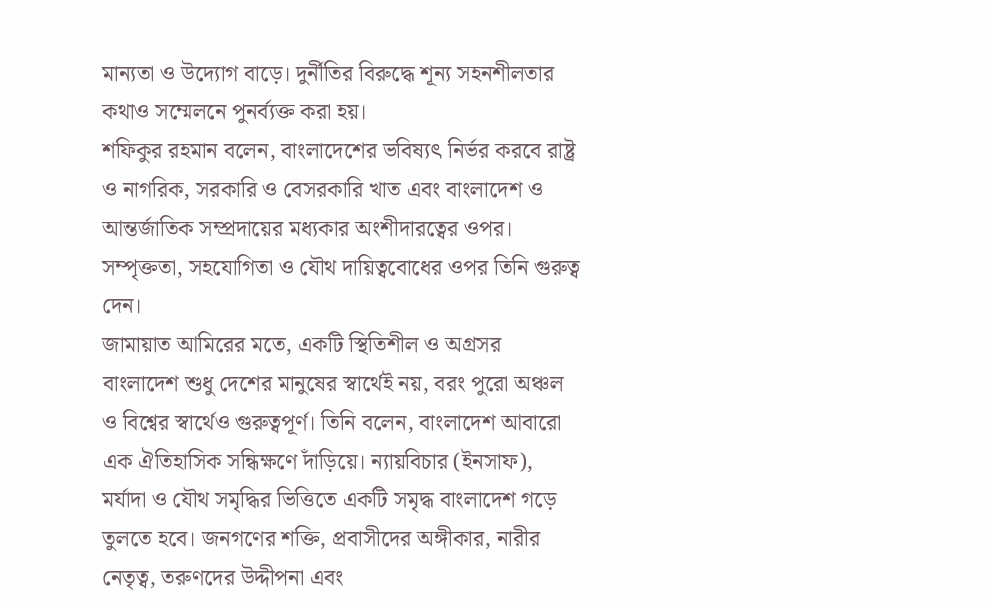মান্যতা ও উদ্যোগ বাড়ে। দুর্নীতির বিরুদ্ধে শূন্য সহনশীলতার কথাও সম্মেলনে পুনর্ব্যক্ত করা হয়।
শফিকুর রহমান বলেন, বাংলাদেশের ভবিষ্যৎ নির্ভর করবে রাষ্ট্র ও নাগরিক, সরকারি ও বেসরকারি খাত এবং বাংলাদেশ ও আন্তর্জাতিক সম্প্রদায়ের মধ্যকার অংশীদারত্বের ওপর। সম্পৃক্ততা, সহযোগিতা ও যৌথ দায়িত্ববোধের ওপর তিনি গুরুত্ব দেন।
জামায়াত আমিরের মতে, একটি স্থিতিশীল ও অগ্রসর বাংলাদেশ শুধু দেশের মানুষের স্বার্থেই নয়, বরং পুরো অঞ্চল ও বিশ্বের স্বার্থেও গুরুত্বপূর্ণ। তিনি বলেন, বাংলাদেশ আবারো এক ঐতিহাসিক সন্ধিক্ষণে দাঁড়িয়ে। ন্যায়বিচার (ইনসাফ), মর্যাদা ও যৌথ সমৃদ্ধির ভিত্তিতে একটি সমৃদ্ধ বাংলাদেশ গড়ে তুলতে হবে। জনগণের শক্তি, প্রবাসীদের অঙ্গীকার, নারীর নেতৃত্ব, তরুণদের উদ্দীপনা এবং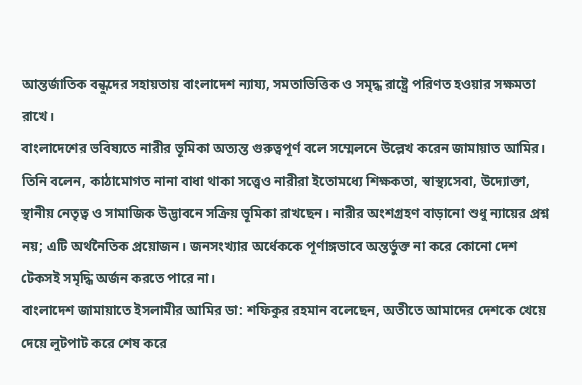আন্তর্জাতিক বন্ধুদের সহায়তায় বাংলাদেশ ন্যায্য, সমতাভিত্তিক ও সমৃদ্ধ রাষ্ট্রে পরিণত হওয়ার সক্ষমতা রাখে।
বাংলাদেশের ভবিষ্যতে নারীর ভূমিকা অত্যন্ত গুরুত্বপূর্ণ বলে সম্মেলনে উল্লেখ করেন জামায়াত আমির। তিনি বলেন, কাঠামোগত নানা বাধা থাকা সত্ত্বেও নারীরা ইতোমধ্যে শিক্ষকতা, স্বাস্থ্যসেবা, উদ্যোক্তা, স্থানীয় নেতৃত্ব ও সামাজিক উদ্ভাবনে সক্রিয় ভূমিকা রাখছেন। নারীর অংশগ্রহণ বাড়ানো শুধু ন্যায়ের প্রশ্ন নয়; এটি অর্থনৈতিক প্রয়োজন। জনসংখ্যার অর্ধেককে পূর্ণাঙ্গভাবে অন্তর্ভুক্ত না করে কোনো দেশ টেকসই সমৃদ্ধি অর্জন করতে পারে না।
বাংলাদেশ জামায়াতে ইসলামীর আমির ডা: শফিকুর রহমান বলেছেন, অতীতে আমাদের দেশকে খেয়ে দেয়ে লুটপাট করে শেষ করে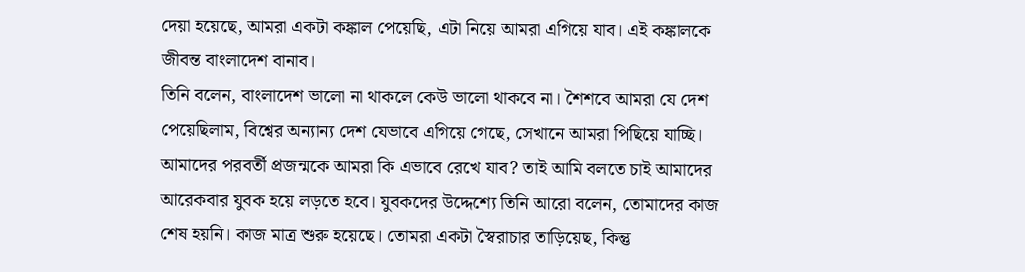দেয়া হয়েছে, আমরা একটা কঙ্কাল পেয়েছি, এটা নিয়ে আমরা এগিয়ে যাব। এই কঙ্কালকে জীবন্ত বাংলাদেশ বানাব।
তিনি বলেন, বাংলাদেশ ভালো না থাকলে কেউ ভালো থাকবে না। শৈশবে আমরা যে দেশ পেয়েছিলাম, বিশ্বের অন্যান্য দেশ যেভাবে এগিয়ে গেছে, সেখানে আমরা পিছিয়ে যাচ্ছি। আমাদের পরবর্তী প্রজন্মকে আমরা কি এভাবে রেখে যাব? তাই আমি বলতে চাই আমাদের আরেকবার যুবক হয়ে লড়তে হবে। যুবকদের উদ্দেশ্যে তিনি আরো বলেন, তোমাদের কাজ শেষ হয়নি। কাজ মাত্র শুরু হয়েছে। তোমরা একটা স্বৈরাচার তাড়িয়েছ, কিন্তু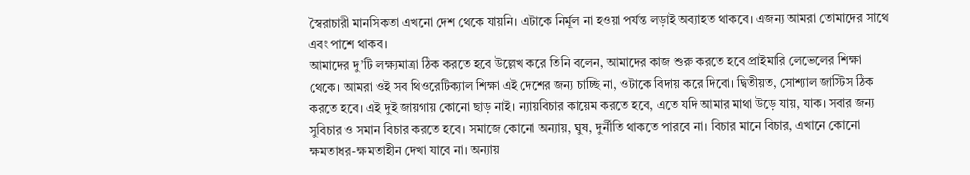স্বৈরাচারী মানসিকতা এখনো দেশ থেকে যায়নি। এটাকে নির্মূল না হওয়া পর্যন্ত লড়াই অব্যাহত থাকবে। এজন্য আমরা তোমাদের সাথে এবং পাশে থাকব।
আমাদের দু’টি লক্ষ্যমাত্রা ঠিক করতে হবে উল্লেখ করে তিনি বলেন, আমাদের কাজ শুরু করতে হবে প্রাইমারি লেভেলের শিক্ষা থেকে। আমরা ওই সব থিওরেটিক্যাল শিক্ষা এই দেশের জন্য চাচ্ছি না, ওটাকে বিদায় করে দিবো। দ্বিতীয়ত, সোশ্যাল জাস্টিস ঠিক করতে হবে। এই দুই জায়গায় কোনো ছাড় নাই। ন্যায়বিচার কায়েম করতে হবে, এতে যদি আমার মাথা উড়ে যায়, যাক। সবার জন্য সুবিচার ও সমান বিচার করতে হবে। সমাজে কোনো অন্যায়, ঘুষ, দুর্নীতি থাকতে পারবে না। বিচার মানে বিচার, এখানে কোনো ক্ষমতাধর-ক্ষমতাহীন দেখা যাবে না। অন্যায়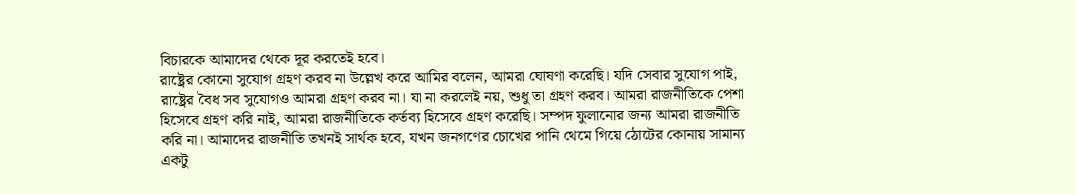বিচারকে আমাদের থেকে দূর করতেই হবে।
রাষ্ট্রের কোনো সুযোগ গ্রহণ করব না উল্লেখ করে আমির বলেন, আমরা ঘোষণা করেছি। যদি সেবার সুযোগ পাই, রাষ্ট্রের বৈধ সব সুযোগও আমরা গ্রহণ করব না। যা না করলেই নয়, শুধু তা গ্রহণ করব। আমরা রাজনীতিকে পেশা হিসেবে গ্রহণ করি নাই, আমরা রাজনীতিকে কর্তব্য হিসেবে গ্রহণ করেছি। সম্পদ ফুলানোর জন্য আমরা রাজনীতি করি না। আমাদের রাজনীতি তখনই সার্থক হবে, যখন জনগণের চোখের পানি থেমে গিয়ে ঠোটের কোনায় সামান্য একটু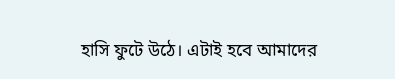হাসি ফুটে উঠে। এটাই হবে আমাদের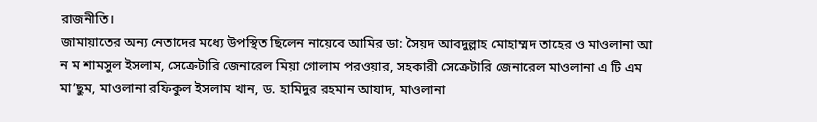রাজনীতি।
জামায়াতের অন্য নেতাদের মধ্যে উপস্থিত ছিলেন নায়েবে আমির ডা: সৈয়দ আবদুল্লাহ মোহাম্মদ তাহের ও মাওলানা আ ন ম শামসুল ইসলাম, সেক্রেটারি জেনারেল মিয়া গোলাম পরওয়ার, সহকারী সেক্রেটারি জেনারেল মাওলানা এ টি এম মা’ছুম, মাওলানা রফিকুল ইসলাম খান, ড. হামিদুর রহমান আযাদ, মাওলানা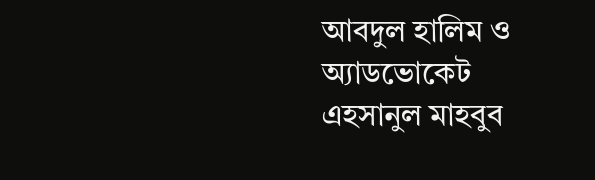আবদুল হালিম ও অ্যাডভোকেট এহসানুল মাহবুব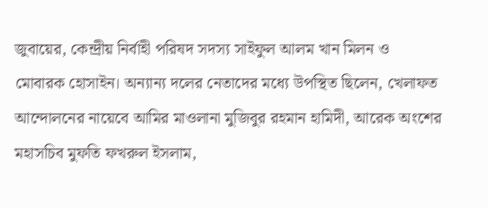জুবায়ের, কেন্দ্রীয় নির্বাহী পরিষদ সদস্য সাইফুল আলম খান মিলন ও মোবারক হোসাইন। অন্যান্য দলের নেতাদের মধ্যে উপস্থিত ছিলেন, খেলাফত আন্দোলনের নায়েবে আমির মাওলানা মুজিবুর রহমান হামিদী, আরেক অংশের মহাসচিব মুফতি ফখরুল ইসলাম,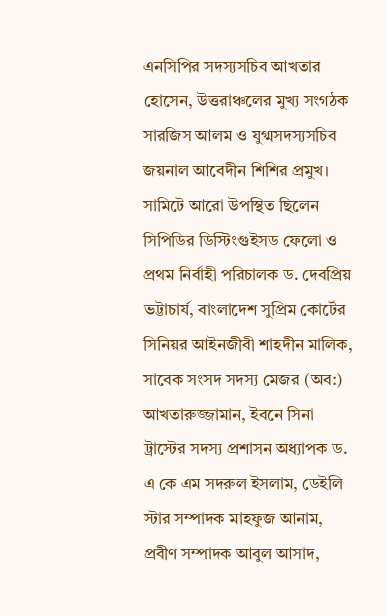এনসিপির সদস্যসচিব আখতার হোসেন, উত্তরাঞ্চলের মুখ্য সংগঠক সারজিস আলম ও যুগ্মসদস্যসচিব জয়নাল আবেদীন শিশির প্রমুখ।
সামিটে আরো উপস্থিত ছিলেন সিপিডির ডিস্টিংগুইসড ফেলো ও প্রথম নির্বাহী পরিচালক ড. দেবপ্রিয় ভট্টাচার্য, বাংলাদেশ সুপ্রিম কোর্টের সিনিয়র আইনজীবী শাহদীন মালিক, সাবেক সংসদ সদস্য মেজর (অব:) আখতারুজ্জামান, ইবনে সিনা ট্রাস্টের সদস্য প্রশাসন অধ্যাপক ড. এ কে এম সদরুল ইসলাম, ডেইলি স্টার সম্পাদক মাহফুজ আনাম, প্রবীণ সম্পাদক আবুল আসাদ,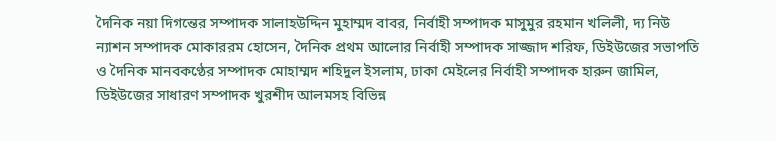দৈনিক নয়া দিগন্তের সম্পাদক সালাহউদ্দিন মুহাম্মদ বাবর, নির্বাহী সম্পাদক মাসুমুর রহমান খলিলী, দ্য নিউ ন্যাশন সম্পাদক মোকাররম হোসেন, দৈনিক প্রথম আলোর নির্বাহী সম্পাদক সাজ্জাদ শরিফ, ডিইউজের সভাপতি ও দৈনিক মানবকণ্ঠের সম্পাদক মোহাম্মদ শহিদুল ইসলাম, ঢাকা মেইলের নির্বাহী সম্পাদক হারুন জামিল, ডিইউজের সাধারণ সম্পাদক খুরশীদ আলমসহ বিভিন্ন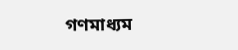গণমাধ্যম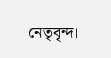নেতৃবৃন্দ।